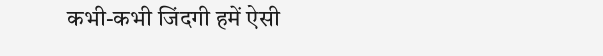कभी-कभी जिंदगी हमें ऐसी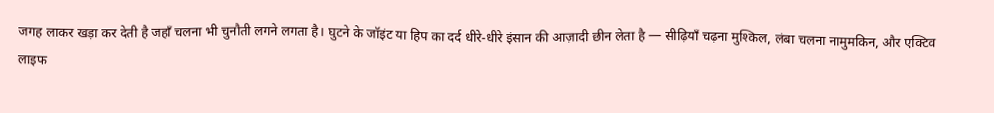जगह लाकर खड़ा कर देती है जहाँ चलना भी चुनौती लगने लगता है। घुटने के जॉइंट या हिप का दर्द धीरे-धीरे इंसान की आज़ादी छीन लेता है — सीढ़ियाँ चढ़ना मुश्किल, लंबा चलना नामुमकिन, और एक्टिव लाइफ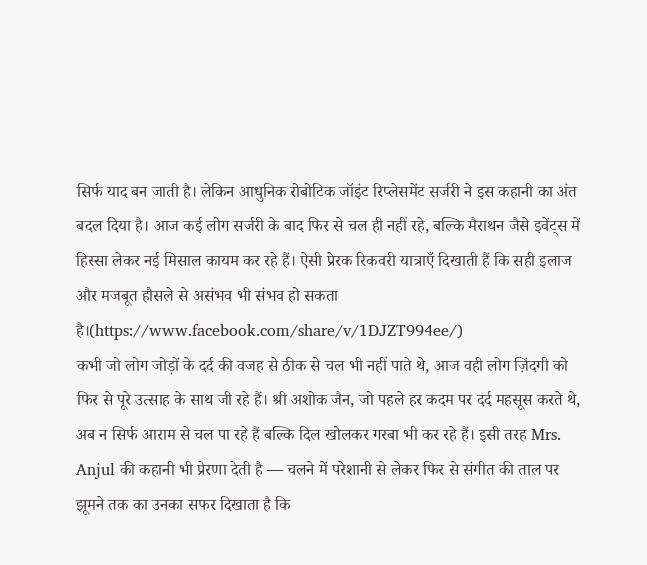सिर्फ याद बन जाती है। लेकिन आधुनिक रोबोटिक जॉइंट रिप्लेसमेंट सर्जरी ने इस कहानी का अंत बदल दिया है। आज कई लोग सर्जरी के बाद फिर से चल ही नहीं रहे, बल्कि मैराथन जैसे इवेंट्स में हिस्सा लेकर नई मिसाल कायम कर रहे हैं। ऐसी प्रेरक रिकवरी यात्राएँ दिखाती हैं कि सही इलाज और मजबूत हौसले से असंभव भी संभव हो सकता है।(https://www.facebook.com/share/v/1DJZT994ee/)
कभी जो लोग जोड़ों के दर्द की वजह से ठीक से चल भी नहीं पाते थे, आज वही लोग ज़िंदगी को फिर से पूरे उत्साह के साथ जी रहे हैं। श्री अशोक जैन, जो पहले हर कदम पर दर्द महसूस करते थे, अब न सिर्फ आराम से चल पा रहे हैं बल्कि दिल खोलकर गरबा भी कर रहे हैं। इसी तरह Mrs. Anjul की कहानी भी प्रेरणा देती है — चलने में परेशानी से लेकर फिर से संगीत की ताल पर झूमने तक का उनका सफर दिखाता है कि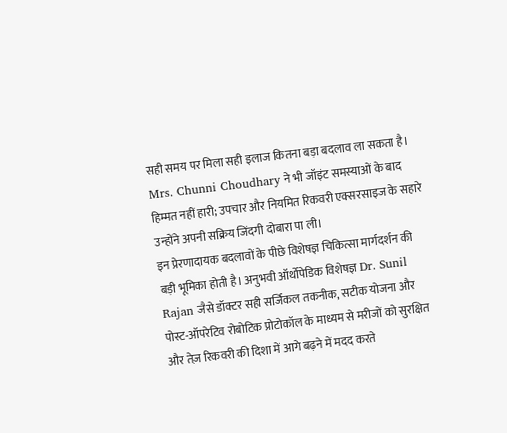सही समय पर मिला सही इलाज कितना बड़ा बदलाव ला सकता है। Mrs. Chunni Choudhary ने भी जॉइंट समस्याओं के बाद हिम्मत नहीं हारी; उपचार और नियमित रिकवरी एक्सरसाइज के सहारे उन्होंने अपनी सक्रिय जिंदगी दोबारा पा ली।
इन प्रेरणादायक बदलावों के पीछे विशेषज्ञ चिकित्सा मार्गदर्शन की बड़ी भूमिका होती है। अनुभवी ऑर्थोपेडिक विशेषज्ञ Dr. Sunil Rajan जैसे डॉक्टर सही सर्जिकल तकनीक, सटीक योजना और पोस्ट-ऑपरेटिव रोबोटिक प्रोटोकॉल के माध्यम से मरीजों को सुरक्षित और तेज़ रिकवरी की दिशा में आगे बढ़ने में मदद करते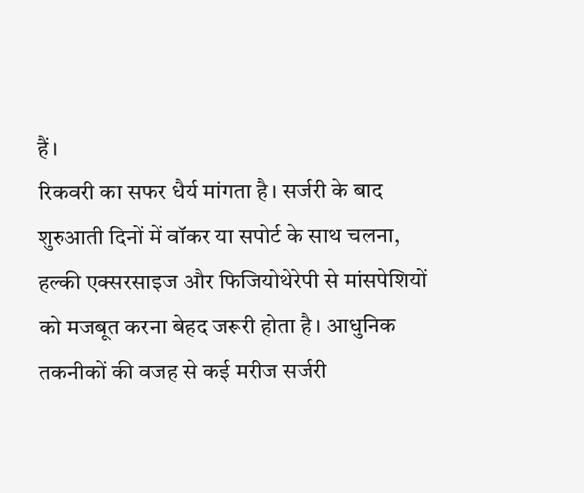हैं।
रिकवरी का सफर धैर्य मांगता है। सर्जरी के बाद शुरुआती दिनों में वॉकर या सपोर्ट के साथ चलना, हल्की एक्सरसाइज और फिजियोथेरेपी से मांसपेशियों को मजबूत करना बेहद जरूरी होता है। आधुनिक तकनीकों की वजह से कई मरीज सर्जरी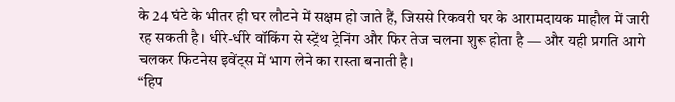के 24 घंटे के भीतर ही घर लौटने में सक्षम हो जाते हैं, जिससे रिकवरी घर के आरामदायक माहौल में जारी रह सकती है। धीरे-धीरे वॉकिंग से स्ट्रेंथ ट्रेनिंग और फिर तेज चलना शुरू होता है — और यही प्रगति आगे चलकर फिटनेस इवेंट्स में भाग लेने का रास्ता बनाती है।
“हिप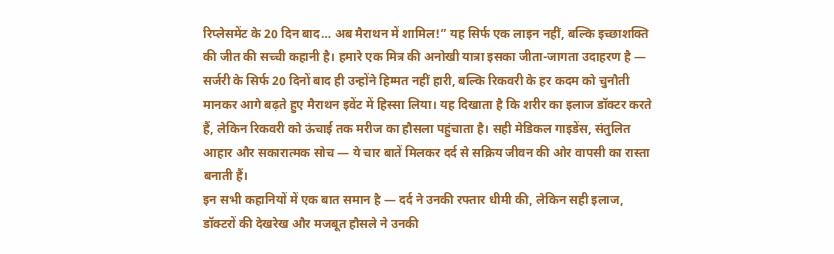रिप्लेसमेंट के 20 दिन बाद… अब मैराथन में शामिल!” यह सिर्फ एक लाइन नहीं, बल्कि इच्छाशक्ति की जीत की सच्ची कहानी है। हमारे एक मित्र की अनोखी यात्रा इसका जीता-जागता उदाहरण है — सर्जरी के सिर्फ 20 दिनों बाद ही उन्होंने हिम्मत नहीं हारी, बल्कि रिकवरी के हर कदम को चुनौती मानकर आगे बढ़ते हुए मैराथन इवेंट में हिस्सा लिया। यह दिखाता है कि शरीर का इलाज डॉक्टर करते हैं, लेकिन रिकवरी को ऊंचाई तक मरीज का हौसला पहुंचाता है। सही मेडिकल गाइडेंस, संतुलित आहार और सकारात्मक सोच — ये चार बातें मिलकर दर्द से सक्रिय जीवन की ओर वापसी का रास्ता बनाती हैं।
इन सभी कहानियों में एक बात समान है — दर्द ने उनकी रफ्तार धीमी की, लेकिन सही इलाज, डॉक्टरों की देखरेख और मजबूत हौसले ने उनकी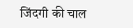जिंदगी की चाल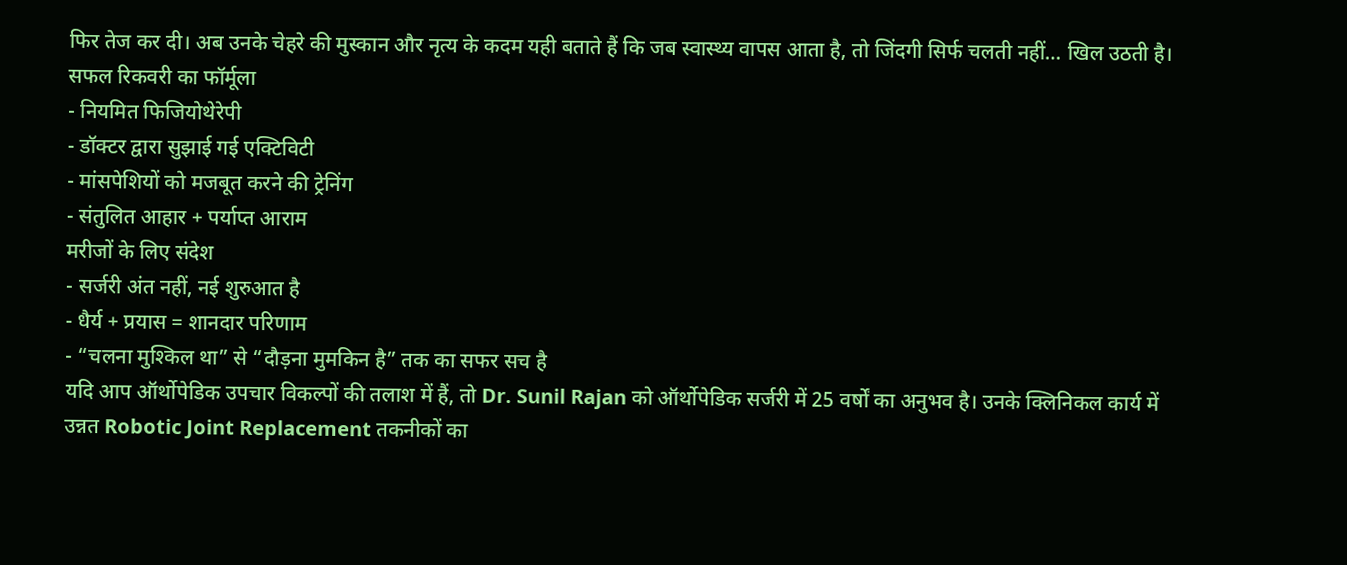फिर तेज कर दी। अब उनके चेहरे की मुस्कान और नृत्य के कदम यही बताते हैं कि जब स्वास्थ्य वापस आता है, तो जिंदगी सिर्फ चलती नहीं… खिल उठती है।
सफल रिकवरी का फॉर्मूला
- नियमित फिजियोथेरेपी
- डॉक्टर द्वारा सुझाई गई एक्टिविटी
- मांसपेशियों को मजबूत करने की ट्रेनिंग
- संतुलित आहार + पर्याप्त आराम
मरीजों के लिए संदेश
- सर्जरी अंत नहीं, नई शुरुआत है
- धैर्य + प्रयास = शानदार परिणाम
- “चलना मुश्किल था” से “दौड़ना मुमकिन है” तक का सफर सच है
यदि आप ऑर्थोपेडिक उपचार विकल्पों की तलाश में हैं, तो Dr. Sunil Rajan को ऑर्थोपेडिक सर्जरी में 25 वर्षों का अनुभव है। उनके क्लिनिकल कार्य में उन्नत Robotic Joint Replacement तकनीकों का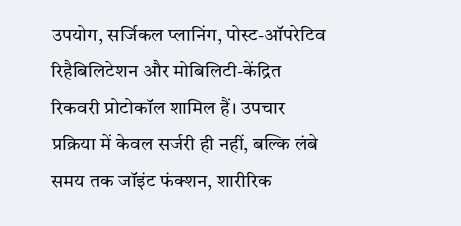उपयोग, सर्जिकल प्लानिंग, पोस्ट-ऑपरेटिव रिहैबिलिटेशन और मोबिलिटी-केंद्रित रिकवरी प्रोटोकॉल शामिल हैं। उपचार प्रक्रिया में केवल सर्जरी ही नहीं, बल्कि लंबे समय तक जॉइंट फंक्शन, शारीरिक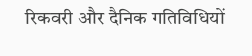रिकवरी और दैनिक गतिविधियों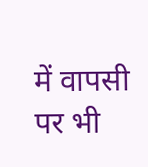में वापसी पर भी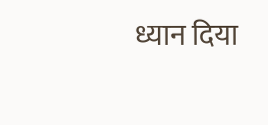ध्यान दिया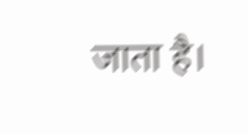जाता है।